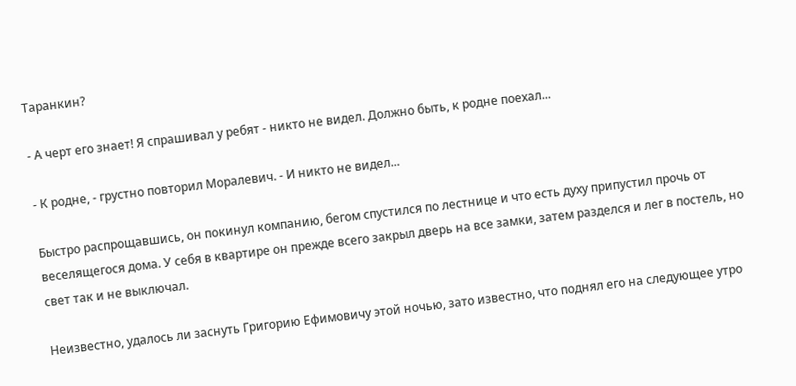Таранкин?

- А черт его знает! Я спрашивал у ребят - никто не видел. Должно быть, к родне поехал...

- К родне, - грустно повторил Моралевич. - И никто не видел...

Быстро распрощавшись, он покинул компанию, бегом спустился по лестнице и что есть духу припустил прочь от веселящегося дома. У себя в квартире он прежде всего закрыл дверь на все замки, затем разделся и лег в постель, но свет так и не выключал.

Неизвестно, удалось ли заснуть Григорию Ефимовичу этой ночью, зато известно, что поднял его на следующее утро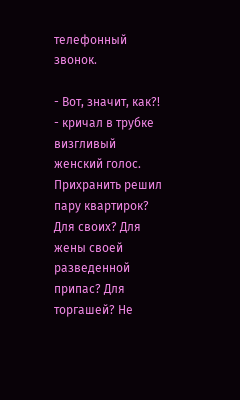телефонный звонок.

- Вот, значит, как?! - кричал в трубке визгливый женский голос. Прихранить решил пару квартирок? Для своих? Для жены своей разведенной припас? Для торгашей? Не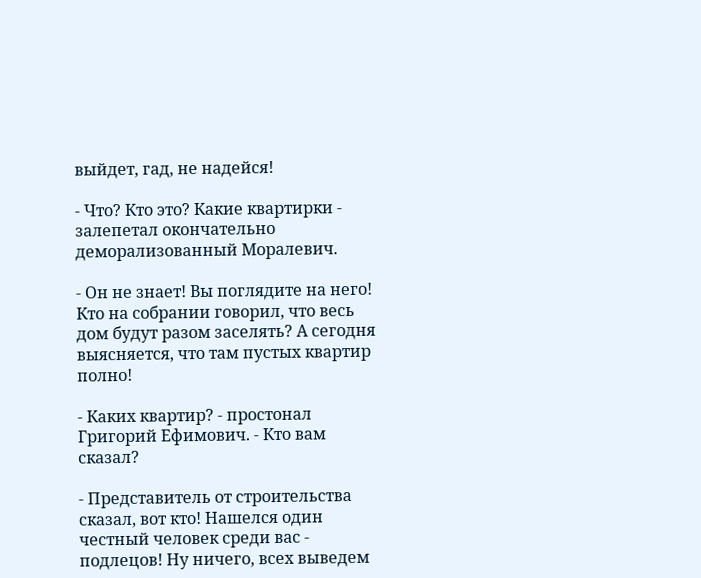выйдет, гад, не надейся!

- Что? Кто это? Какие квартирки - залепетал окончательно деморализованный Моралевич.

- Он не знает! Вы поглядите на него! Кто на собрании говорил, что весь дом будут разом заселять? А сегодня выясняется, что там пустых квартир полно!

- Каких квартир? - простонал Григорий Ефимович. - Кто вам сказал?

- Представитель от строительства сказал, вот кто! Нашелся один честный человек среди вас - подлецов! Ну ничего, всех выведем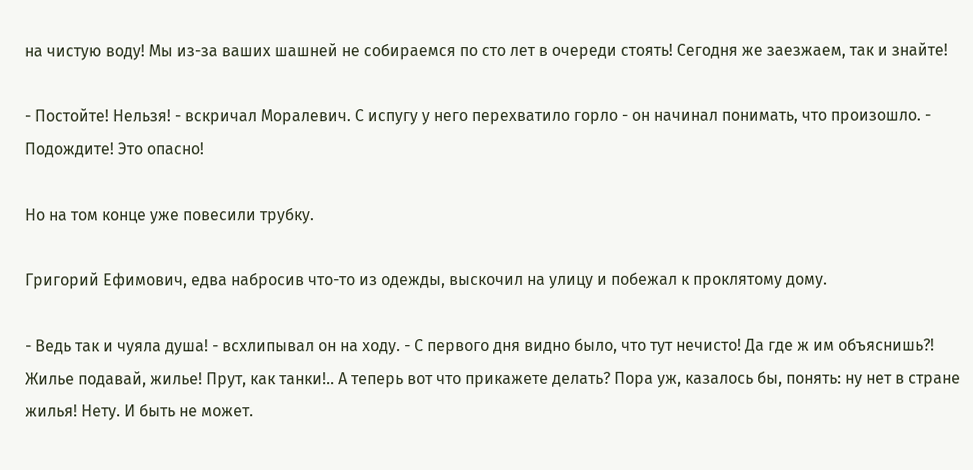на чистую воду! Мы из-за ваших шашней не собираемся по сто лет в очереди стоять! Сегодня же заезжаем, так и знайте!

- Постойте! Нельзя! - вскричал Моралевич. С испугу у него перехватило горло - он начинал понимать, что произошло. - Подождите! Это опасно!

Но на том конце уже повесили трубку.

Григорий Ефимович, едва набросив что-то из одежды, выскочил на улицу и побежал к проклятому дому.

- Ведь так и чуяла душа! - всхлипывал он на ходу. - С первого дня видно было, что тут нечисто! Да где ж им объяснишь?! Жилье подавай, жилье! Прут, как танки!.. А теперь вот что прикажете делать? Пора уж, казалось бы, понять: ну нет в стране жилья! Нету. И быть не может.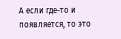А если где-то и появляется, то это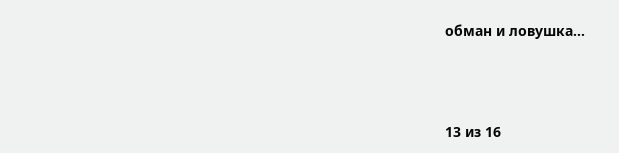обман и ловушка...



13 из 16